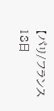【パリ/フランス 18日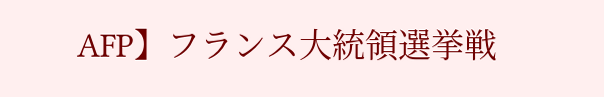AFP】フランス大統領選挙戦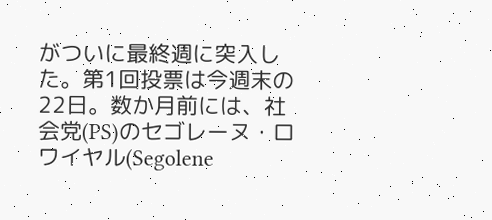がついに最終週に突入した。第1回投票は今週末の22日。数か月前には、社会党(PS)のセゴレーヌ・ロワイヤル(Segolene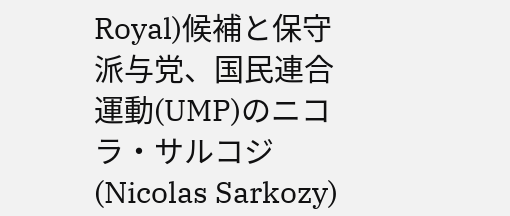Royal)候補と保守派与党、国民連合運動(UMP)のニコラ・サルコジ(Nicolas Sarkozy)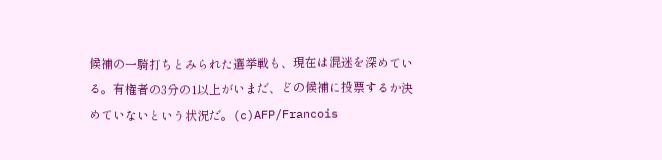候補の一騎打ちとみられた選挙戦も、現在は混迷を深めている。有権者の3分の1以上がいまだ、どの候補に投票するか決めていないという状況だ。(c)AFP/Francois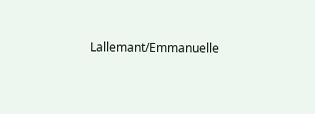Lallemant/Emmanuelle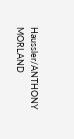Haussler/ANTHONY MORLAND